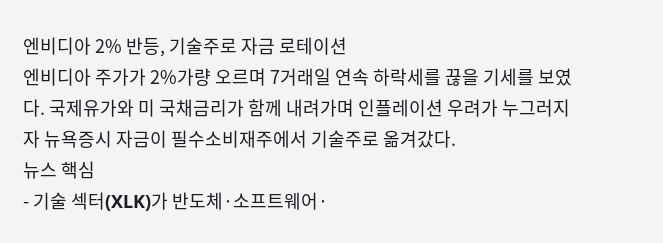엔비디아 2% 반등, 기술주로 자금 로테이션
엔비디아 주가가 2%가량 오르며 7거래일 연속 하락세를 끊을 기세를 보였다. 국제유가와 미 국채금리가 함께 내려가며 인플레이션 우려가 누그러지자 뉴욕증시 자금이 필수소비재주에서 기술주로 옮겨갔다.
뉴스 핵심
- 기술 섹터(XLK)가 반도체·소프트웨어·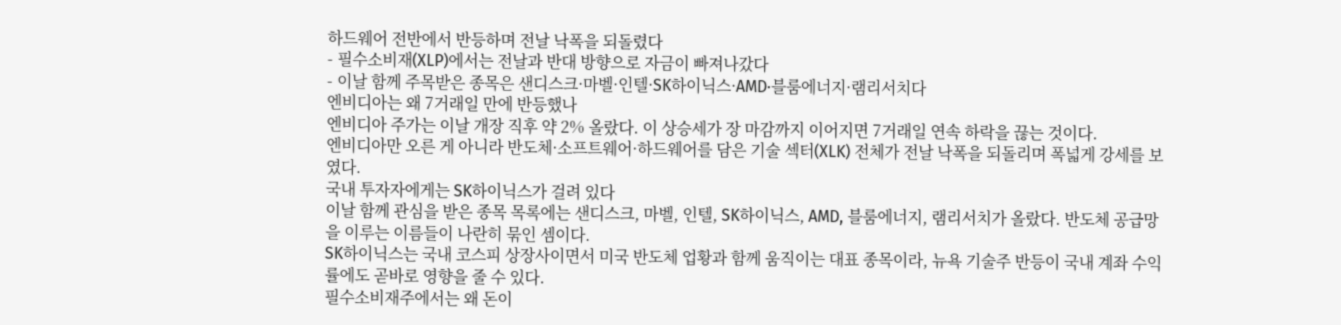하드웨어 전반에서 반등하며 전날 낙폭을 되돌렸다
- 필수소비재(XLP)에서는 전날과 반대 방향으로 자금이 빠져나갔다
- 이날 함께 주목받은 종목은 샌디스크·마벨·인텔·SK하이닉스·AMD·블룸에너지·램리서치다
엔비디아는 왜 7거래일 만에 반등했나
엔비디아 주가는 이날 개장 직후 약 2% 올랐다. 이 상승세가 장 마감까지 이어지면 7거래일 연속 하락을 끊는 것이다.
엔비디아만 오른 게 아니라 반도체·소프트웨어·하드웨어를 담은 기술 섹터(XLK) 전체가 전날 낙폭을 되돌리며 폭넓게 강세를 보였다.
국내 투자자에게는 SK하이닉스가 걸려 있다
이날 함께 관심을 받은 종목 목록에는 샌디스크, 마벨, 인텔, SK하이닉스, AMD, 블룸에너지, 램리서치가 올랐다. 반도체 공급망을 이루는 이름들이 나란히 묶인 셈이다.
SK하이닉스는 국내 코스피 상장사이면서 미국 반도체 업황과 함께 움직이는 대표 종목이라, 뉴욕 기술주 반등이 국내 계좌 수익률에도 곧바로 영향을 줄 수 있다.
필수소비재주에서는 왜 돈이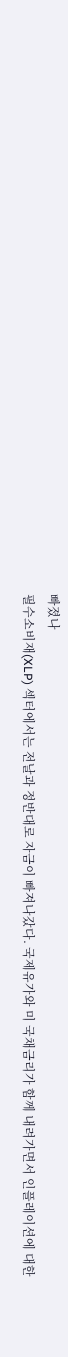빠졌나
필수소비재(XLP) 섹터에서는 전날과 정반대로 자금이 빠져나갔다. 국제유가와 미 국채금리가 함께 내려가면서 인플레이션에 대한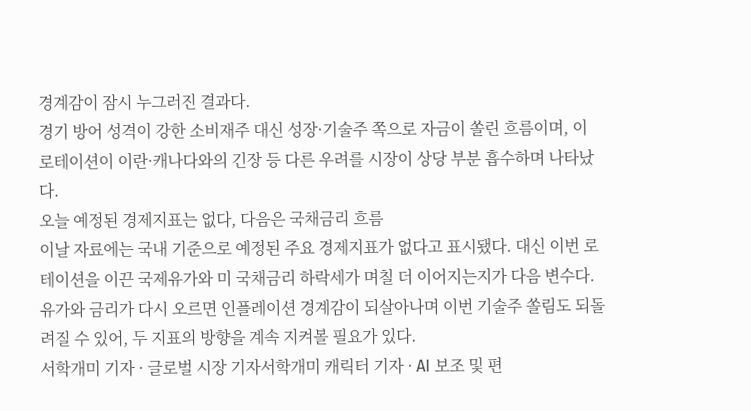경계감이 잠시 누그러진 결과다.
경기 방어 성격이 강한 소비재주 대신 성장·기술주 쪽으로 자금이 쏠린 흐름이며, 이 로테이션이 이란·캐나다와의 긴장 등 다른 우려를 시장이 상당 부분 흡수하며 나타났다.
오늘 예정된 경제지표는 없다, 다음은 국채금리 흐름
이날 자료에는 국내 기준으로 예정된 주요 경제지표가 없다고 표시됐다. 대신 이번 로테이션을 이끈 국제유가와 미 국채금리 하락세가 며칠 더 이어지는지가 다음 변수다.
유가와 금리가 다시 오르면 인플레이션 경계감이 되살아나며 이번 기술주 쏠림도 되돌려질 수 있어, 두 지표의 방향을 계속 지켜볼 필요가 있다.
서학개미 기자 · 글로벌 시장 기자서학개미 캐릭터 기자 · AI 보조 및 편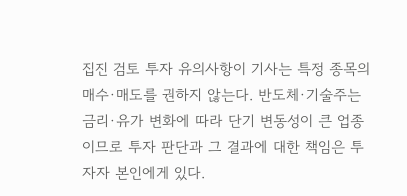집진 검토 투자 유의사항이 기사는 특정 종목의 매수·매도를 권하지 않는다. 반도체·기술주는 금리·유가 변화에 따라 단기 변동성이 큰 업종이므로 투자 판단과 그 결과에 대한 책임은 투자자 본인에게 있다.